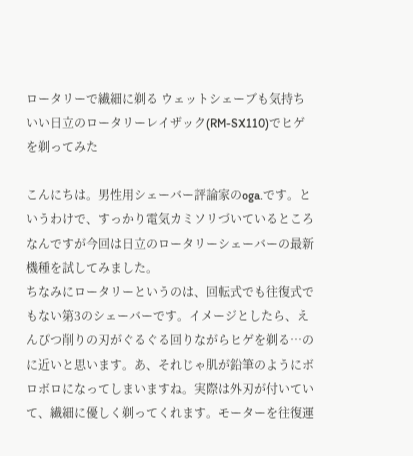ロータリーで繊細に剃る ウェットシェーブも気持ちいい日立のロータリーレイザック(RM-SX110)でヒゲを剃ってみた

こんにちは。男性用シェーバー評論家のoga.です。というわけで、すっかり電気カミソリづいているところなんですが今回は日立のロータリーシェーバーの最新機種を試してみました。
ちなみにロータリーというのは、回転式でも往復式でもない第3のシェーバーです。イメージとしたら、えんぴつ削りの刃がぐるぐる回りながらヒゲを剃る…のに近いと思います。あ、それじゃ肌が鉛筆のようにボロボロになってしまいますね。実際は外刃が付いていて、繊細に優しく剃ってくれます。モーターを往復運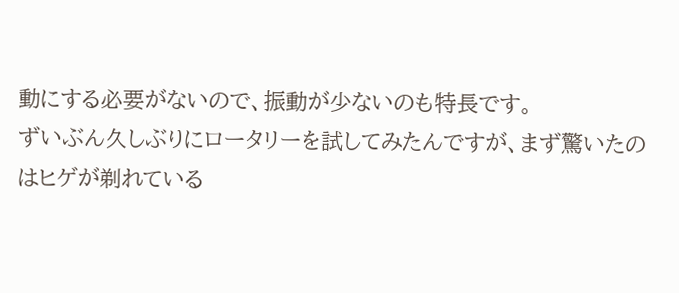動にする必要がないので、振動が少ないのも特長です。
ずいぶん久しぶりにロータリーを試してみたんですが、まず驚いたのはヒゲが剃れている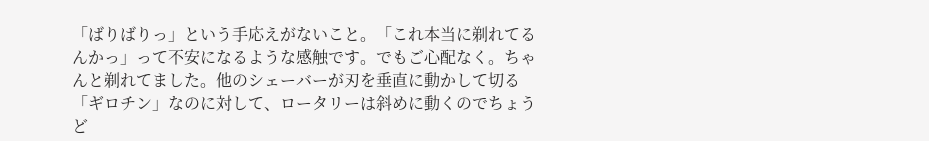「ばりばりっ」という手応えがないこと。「これ本当に剃れてるんかっ」って不安になるような感触です。でもご心配なく。ちゃんと剃れてました。他のシェーバーが刃を垂直に動かして切る「ギロチン」なのに対して、ロータリーは斜めに動くのでちょうど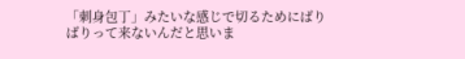「刺身包丁」みたいな感じで切るためにばりばりって来ないんだと思いま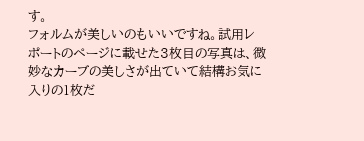す。
フォルムが美しいのもいいですね。試用レポートのページに載せた3枚目の写真は、微妙なカーブの美しさが出ていて結構お気に入りの1枚だ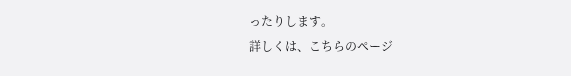ったりします。
詳しくは、こちらのページ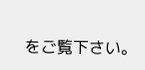をご覧下さい。